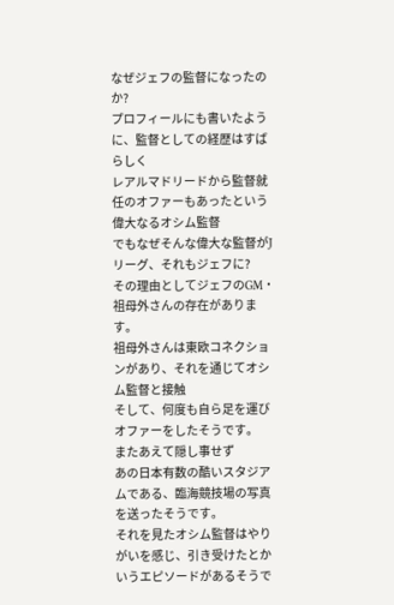なぜジェフの監督になったのか?
プロフィールにも書いたように、監督としての経歴はすばらしく
レアルマドリードから監督就任のオファーもあったという
偉大なるオシム監督
でもなぜそんな偉大な監督がJリーグ、それもジェフに?
その理由としてジェフのGM・祖母外さんの存在があります。
祖母外さんは東欧コネクションがあり、それを通じてオシム監督と接触
そして、何度も自ら足を運びオファーをしたそうです。
またあえて隠し事せず
あの日本有数の酷いスタジアムである、臨海競技場の写真を送ったそうです。
それを見たオシム監督はやりがいを感じ、引き受けたとかいうエピソードがあるそうで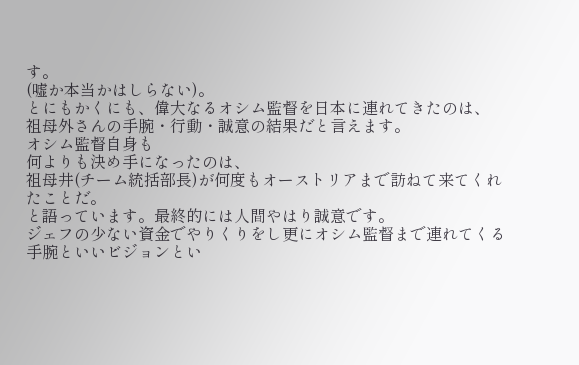す。
(嘘か本当かはしらない)。
とにもかくにも、偉大なるオシム監督を日本に連れてきたのは、
祖母外さんの手腕・行動・誠意の結果だと言えます。
オシム監督自身も
何よりも決め手になったのは、
祖母井(チーム統括部長)が何度もオーストリアまで訪ねて来てくれたことだ。
と語っています。最終的には人間やはり誠意です。
ジェフの少ない資金でやりくりをし更にオシム監督まで連れてくる
手腕といいビジョンとい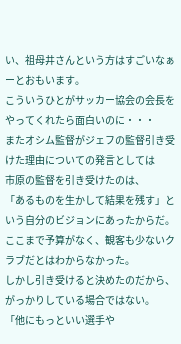い、祖母井さんという方はすごいなぁーとおもいます。
こういうひとがサッカー協会の会長をやってくれたら面白いのに・・・
またオシム監督がジェフの監督引き受けた理由についての発言としては
市原の監督を引き受けたのは、
「あるものを生かして結果を残す」という自分のビジョンにあったからだ。
ここまで予算がなく、観客も少ないクラブだとはわからなかった。
しかし引き受けると決めたのだから、がっかりしている場合ではない。
「他にもっといい選手や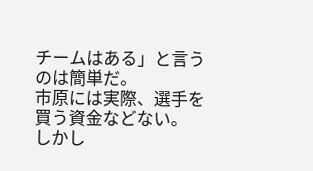チームはある」と言うのは簡単だ。
市原には実際、選手を買う資金などない。
しかし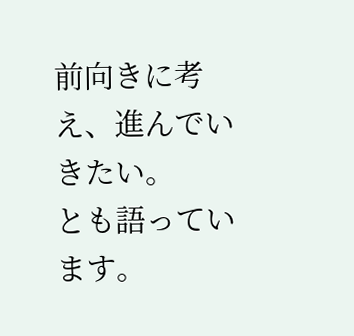前向きに考え、進んでいきたい。
とも語っています。